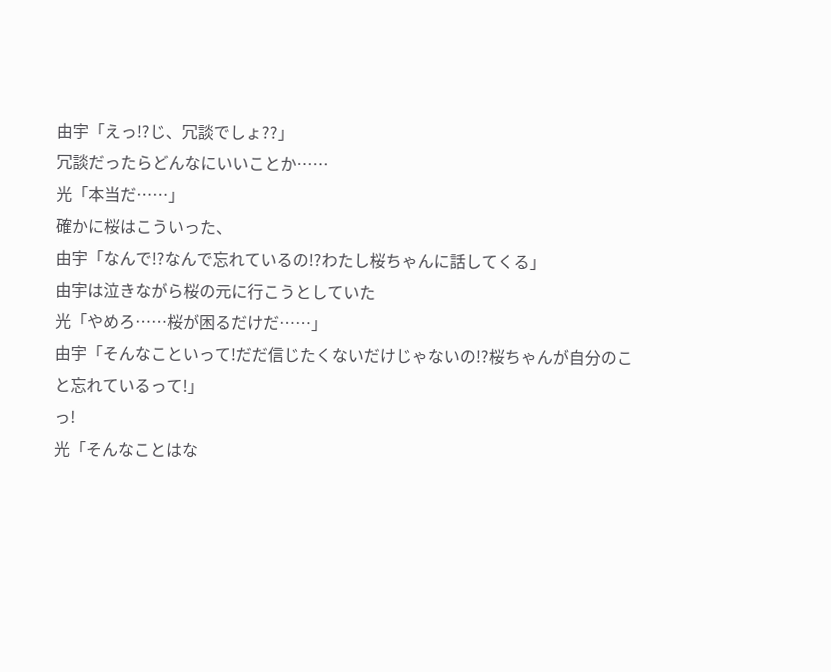由宇「えっ!?じ、冗談でしょ??」
冗談だったらどんなにいいことか……
光「本当だ……」
確かに桜はこういった、
由宇「なんで!?なんで忘れているの!?わたし桜ちゃんに話してくる」
由宇は泣きながら桜の元に行こうとしていた
光「やめろ……桜が困るだけだ……」
由宇「そんなこといって!だだ信じたくないだけじゃないの!?桜ちゃんが自分のこと忘れているって!」
っ!
光「そんなことはな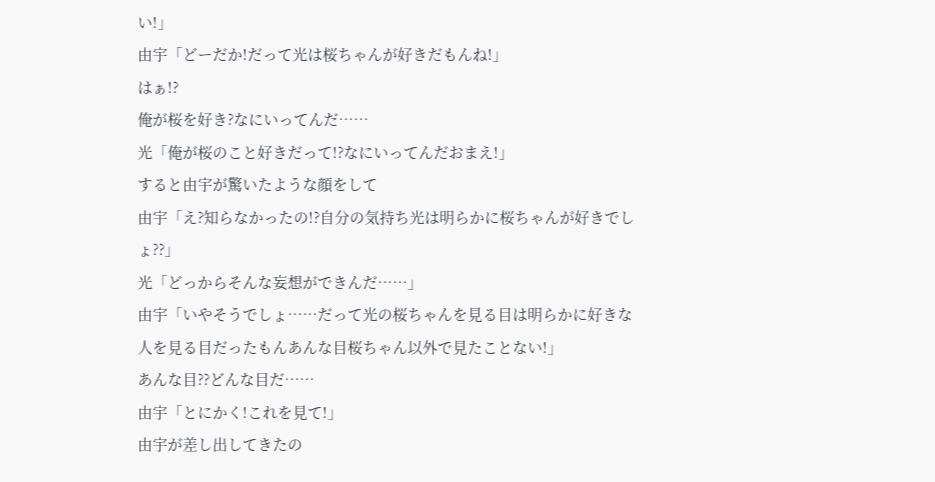い!」
由宇「どーだか!だって光は桜ちゃんが好きだもんね!」
はぁ!?
俺が桜を好き?なにいってんだ……
光「俺が桜のこと好きだって!?なにいってんだおまえ!」
すると由宇が驚いたような顔をして
由宇「え?知らなかったの!?自分の気持ち光は明らかに桜ちゃんが好きでしょ??」
光「どっからそんな妄想ができんだ……」
由宇「いやそうでしょ……だって光の桜ちゃんを見る目は明らかに好きな人を見る目だったもんあんな目桜ちゃん以外で見たことない!」
あんな目??どんな目だ……
由宇「とにかく!これを見て!」
由宇が差し出してきたの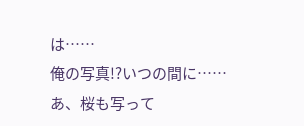は……
俺の写真!?いつの間に……あ、桜も写って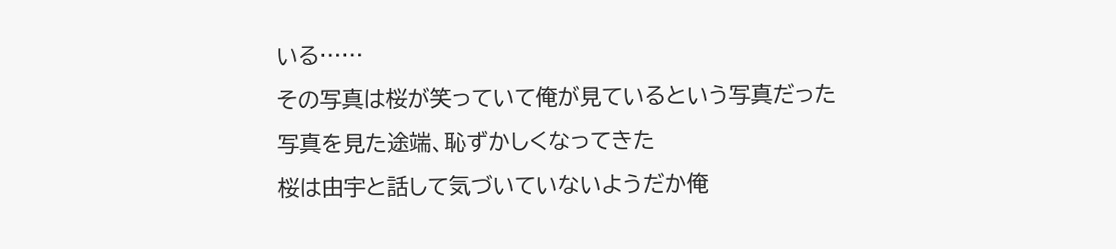いる……
その写真は桜が笑っていて俺が見ているという写真だった
写真を見た途端、恥ずかしくなってきた
桜は由宇と話して気づいていないようだか俺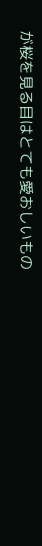が桜を見る目はとても愛おしいもの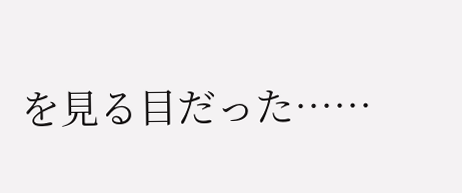を見る目だった……